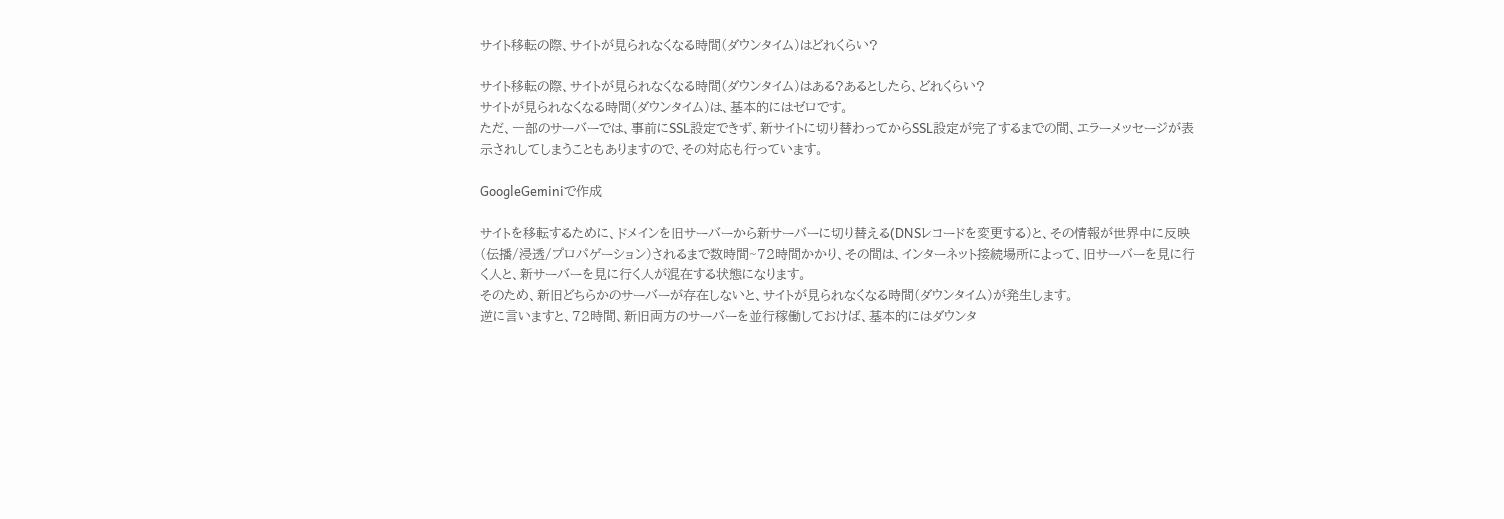サイト移転の際、サイトが見られなくなる時間(ダウンタイム)はどれくらい?

サイト移転の際、サイトが見られなくなる時間(ダウンタイム)はある?あるとしたら、どれくらい?
サイトが見られなくなる時間(ダウンタイム)は、基本的にはゼロです。
ただ、一部のサーバーでは、事前にSSL設定できず、新サイトに切り替わってからSSL設定が完了するまでの間、エラーメッセージが表示されしてしまうこともありますので、その対応も行っています。

GoogleGeminiで作成

サイトを移転するために、ドメインを旧サーバーから新サーバーに切り替える(DNSレコードを変更する)と、その情報が世界中に反映(伝播/浸透/プロパゲーション)されるまで数時間~72時間かかり、その間は、インターネット接続場所によって、旧サーバーを見に行く人と、新サーバーを見に行く人が混在する状態になります。
そのため、新旧どちらかのサーバーが存在しないと、サイトが見られなくなる時間(ダウンタイム)が発生します。
逆に言いますと、72時間、新旧両方のサーバーを並行稼働しておけば、基本的にはダウンタ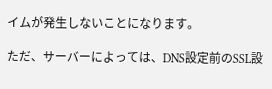イムが発生しないことになります。

ただ、サーバーによっては、DNS設定前のSSL設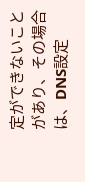定ができないことがあり、その場合は、DNS設定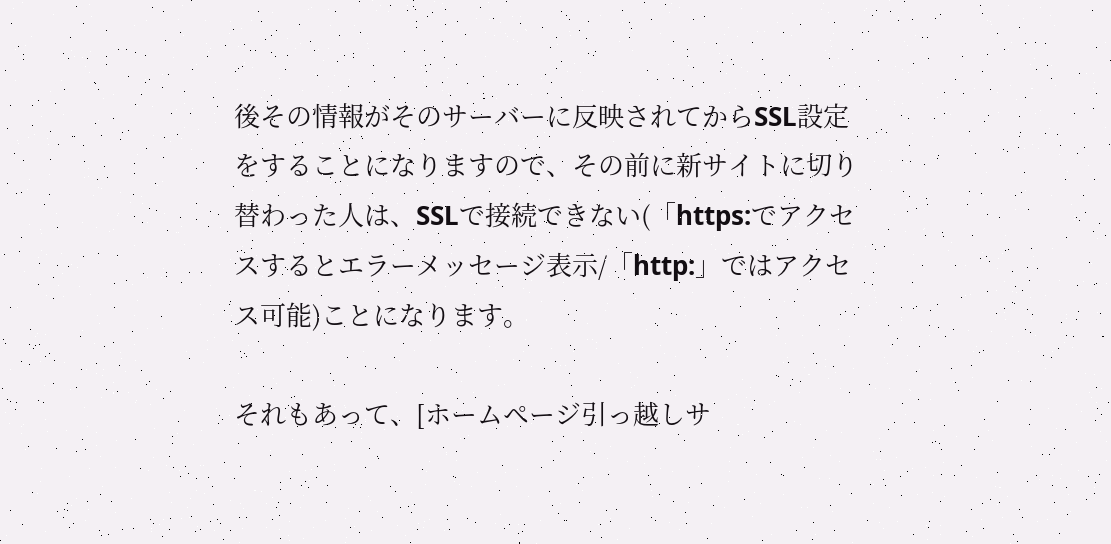後その情報がそのサーバーに反映されてからSSL設定をすることになりますので、その前に新サイトに切り替わった人は、SSLで接続できない(「https:でアクセスするとエラーメッセージ表示/「http:」ではアクセス可能)ことになります。

それもあって、[ホームページ引っ越しサ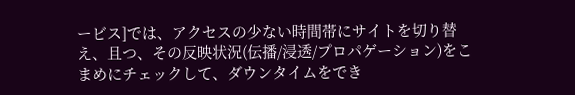ービス]では、アクセスの少ない時間帯にサイトを切り替え、且つ、その反映状況(伝播/浸透/プロパゲーション)をこまめにチェックして、ダウンタイムをでき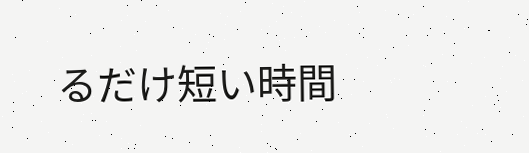るだけ短い時間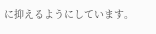に抑えるようにしています。